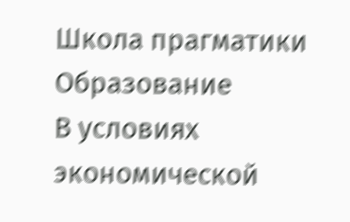Школа прагматики
Образование
В условиях экономической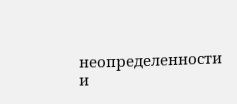неопределенности и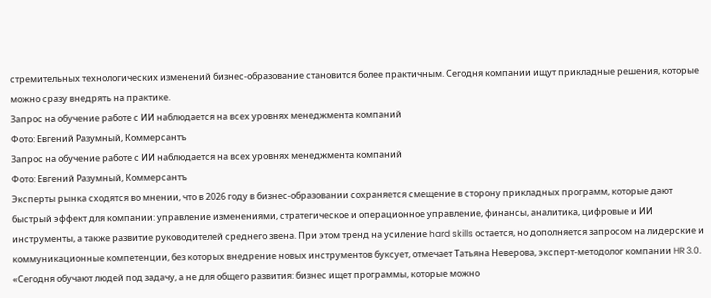стремительных технологических изменений бизнес-образование становится более практичным. Сегодня компании ищут прикладные решения, которые можно сразу внедрять на практике.
Запрос на обучение работе с ИИ наблюдается на всех уровнях менеджмента компаний
Фото: Евгений Разумный, Коммерсантъ
Запрос на обучение работе с ИИ наблюдается на всех уровнях менеджмента компаний
Фото: Евгений Разумный, Коммерсантъ
Эксперты рынка сходятся во мнении, что в 2026 году в бизнес-образовании сохраняется смещение в сторону прикладных программ, которые дают быстрый эффект для компании: управление изменениями, стратегическое и операционное управление, финансы, аналитика, цифровые и ИИ инструменты, а также развитие руководителей среднего звена. При этом тренд на усиление hard skills остается, но дополняется запросом на лидерские и коммуникационные компетенции, без которых внедрение новых инструментов буксует, отмечает Татьяна Неверова, эксперт-методолог компании HR 3.0.
«Сегодня обучают людей под задачу, а не для общего развития: бизнес ищет программы, которые можно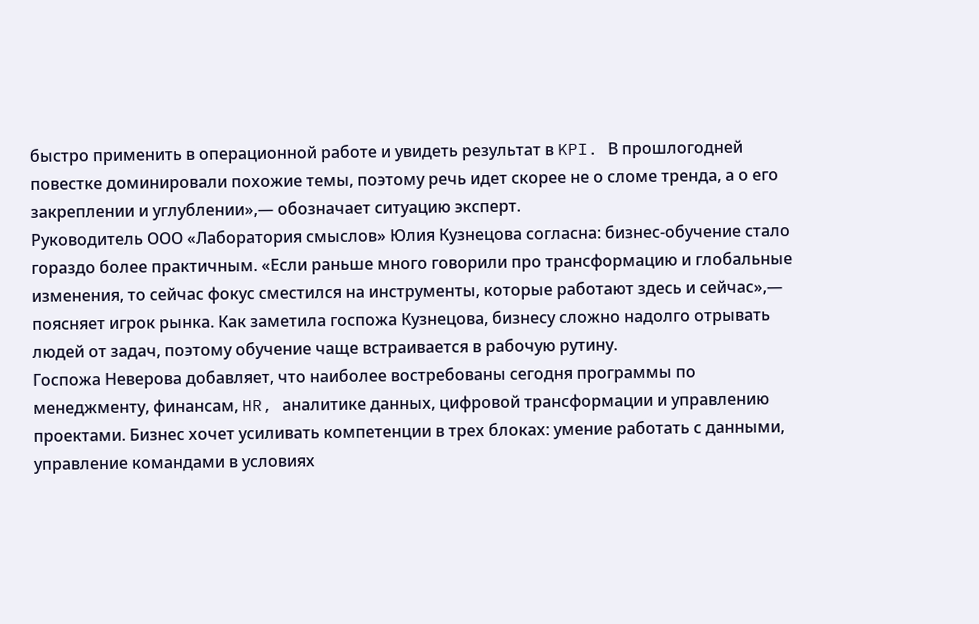быстро применить в операционной работе и увидеть результат в KPI. В прошлогодней повестке доминировали похожие темы, поэтому речь идет скорее не о сломе тренда, а о его закреплении и углублении»,— обозначает ситуацию эксперт.
Руководитель ООО «Лаборатория смыслов» Юлия Кузнецова согласна: бизнес-обучение стало гораздо более практичным. «Если раньше много говорили про трансформацию и глобальные изменения, то сейчас фокус сместился на инструменты, которые работают здесь и сейчас»,— поясняет игрок рынка. Как заметила госпожа Кузнецова, бизнесу сложно надолго отрывать людей от задач, поэтому обучение чаще встраивается в рабочую рутину.
Госпожа Неверова добавляет, что наиболее востребованы сегодня программы по менеджменту, финансам, HR, аналитике данных, цифровой трансформации и управлению проектами. Бизнес хочет усиливать компетенции в трех блоках: умение работать с данными, управление командами в условиях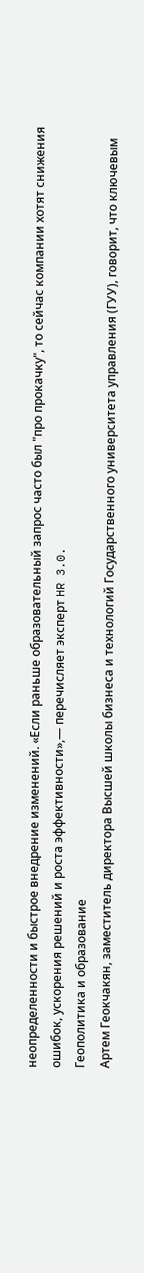неопределенности и быстрое внедрение изменений. «Если раньше образовательный запрос часто был "про прокачку", то сейчас компании хотят снижения ошибок, ускорения решений и роста эффективности»,— перечисляет эксперт HR 3.0.
Геополитика и образование
Артем Геокчакян, заместитель директора Высшей школы бизнеса и технологий Государственного университета управления (ГУУ), говорит, что ключевым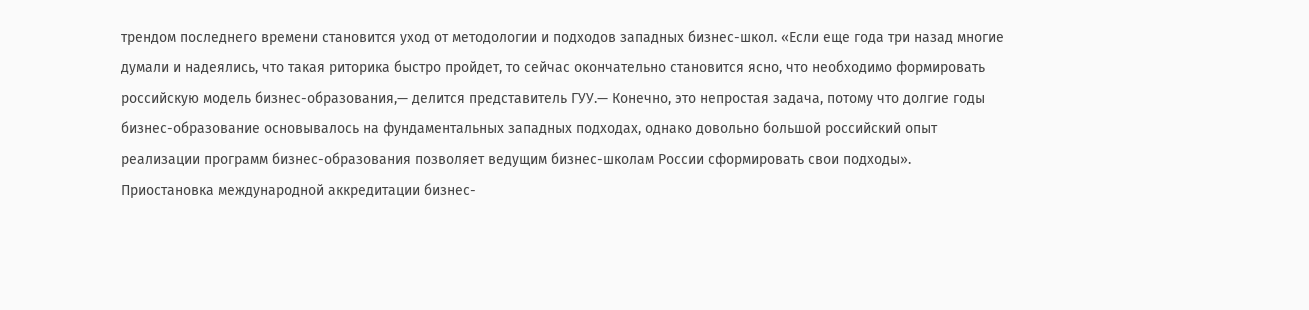трендом последнего времени становится уход от методологии и подходов западных бизнес-школ. «Если еще года три назад многие думали и надеялись, что такая риторика быстро пройдет, то сейчас окончательно становится ясно, что необходимо формировать российскую модель бизнес-образования,— делится представитель ГУУ.— Конечно, это непростая задача, потому что долгие годы бизнес-образование основывалось на фундаментальных западных подходах, однако довольно большой российский опыт реализации программ бизнес-образования позволяет ведущим бизнес-школам России сформировать свои подходы».
Приостановка международной аккредитации бизнес-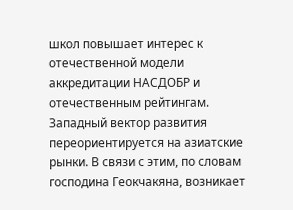школ повышает интерес к отечественной модели аккредитации НАСДОБР и отечественным рейтингам. Западный вектор развития переориентируется на азиатские рынки. В связи с этим, по словам господина Геокчакяна, возникает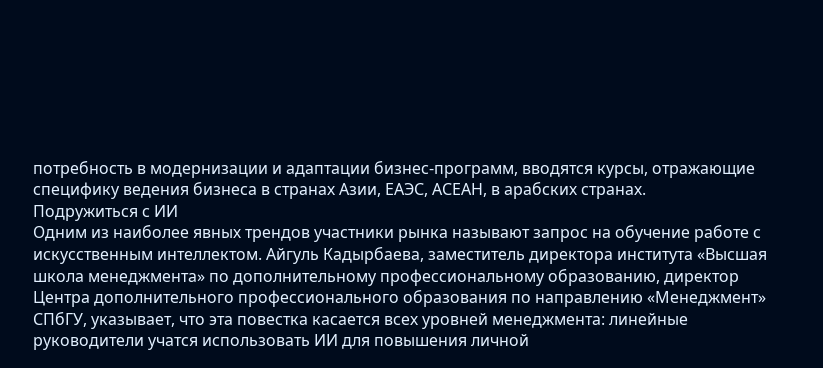потребность в модернизации и адаптации бизнес-программ, вводятся курсы, отражающие специфику ведения бизнеса в странах Азии, ЕАЭС, АСЕАН, в арабских странах.
Подружиться с ИИ
Одним из наиболее явных трендов участники рынка называют запрос на обучение работе с искусственным интеллектом. Айгуль Кадырбаева, заместитель директора института «Высшая школа менеджмента» по дополнительному профессиональному образованию, директор Центра дополнительного профессионального образования по направлению «Менеджмент» СПбГУ, указывает, что эта повестка касается всех уровней менеджмента: линейные руководители учатся использовать ИИ для повышения личной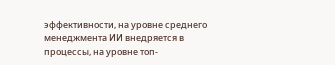эффективности, на уровне среднего менеджмента ИИ внедряется в процессы, на уровне топ-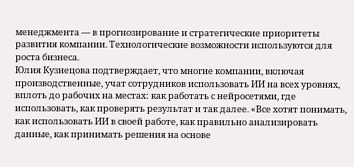менеджмента — в прогнозирование и стратегические приоритеты развития компании. Технологические возможности используются для роста бизнеса.
Юлия Кузнецова подтверждает, что многие компании, включая производственные, учат сотрудников использовать ИИ на всех уровнях, вплоть до рабочих на местах: как работать с нейросетями, где использовать, как проверять результат и так далее. «Все хотят понимать, как использовать ИИ в своей работе, как правильно анализировать данные, как принимать решения на основе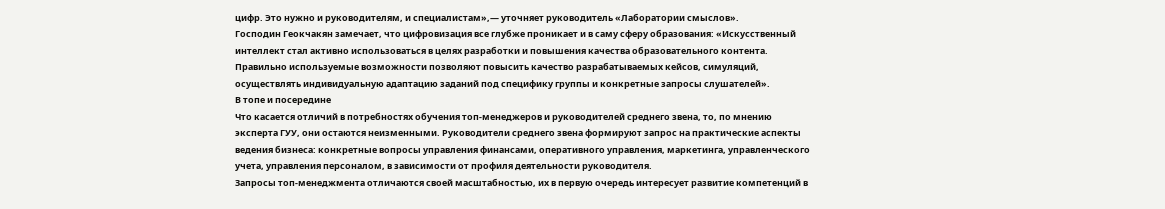цифр. Это нужно и руководителям, и специалистам»,— уточняет руководитель «Лаборатории смыслов».
Господин Геокчакян замечает, что цифровизация все глубже проникает и в саму сферу образования: «Искусственный интеллект стал активно использоваться в целях разработки и повышения качества образовательного контента. Правильно используемые возможности позволяют повысить качество разрабатываемых кейсов, симуляций, осуществлять индивидуальную адаптацию заданий под специфику группы и конкретные запросы слушателей».
В топе и посередине
Что касается отличий в потребностях обучения топ-менеджеров и руководителей среднего звена, то, по мнению эксперта ГУУ, они остаются неизменными. Руководители среднего звена формируют запрос на практические аспекты ведения бизнеса: конкретные вопросы управления финансами, оперативного управления, маркетинга, управленческого учета, управления персоналом, в зависимости от профиля деятельности руководителя.
Запросы топ-менеджмента отличаются своей масштабностью, их в первую очередь интересует развитие компетенций в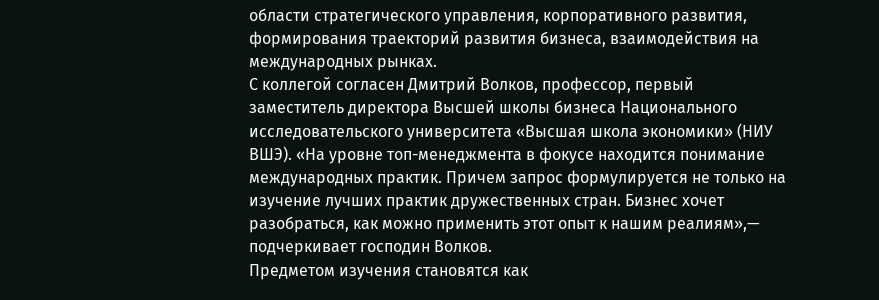области стратегического управления, корпоративного развития, формирования траекторий развития бизнеса, взаимодействия на международных рынках.
С коллегой согласен Дмитрий Волков, профессор, первый заместитель директора Высшей школы бизнеса Национального исследовательского университета «Высшая школа экономики» (НИУ ВШЭ). «На уровне топ-менеджмента в фокусе находится понимание международных практик. Причем запрос формулируется не только на изучение лучших практик дружественных стран. Бизнес хочет разобраться, как можно применить этот опыт к нашим реалиям»,— подчеркивает господин Волков.
Предметом изучения становятся как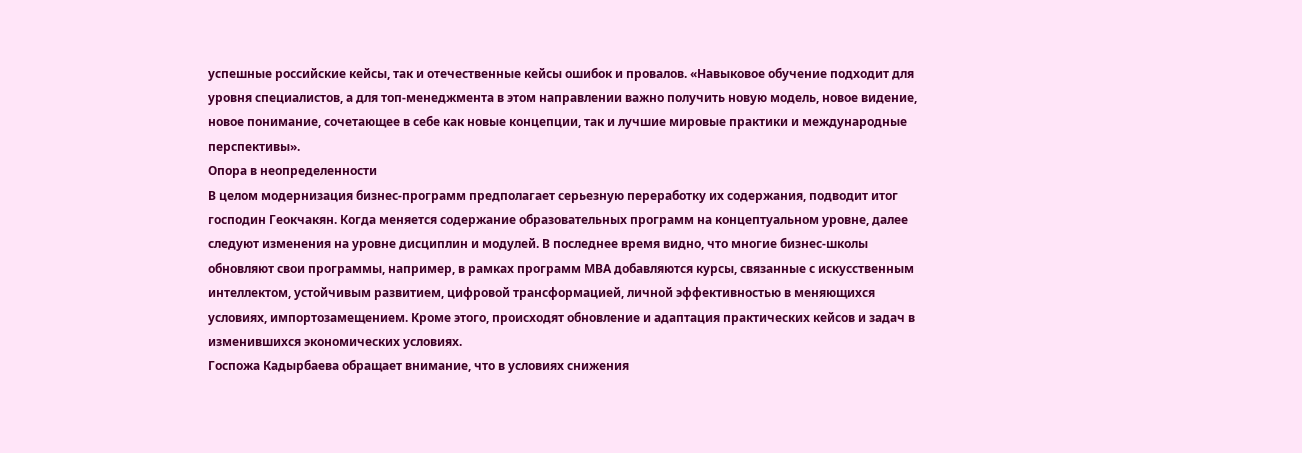успешные российские кейсы, так и отечественные кейсы ошибок и провалов. «Навыковое обучение подходит для уровня специалистов, а для топ-менеджмента в этом направлении важно получить новую модель, новое видение, новое понимание, сочетающее в себе как новые концепции, так и лучшие мировые практики и международные перспективы».
Опора в неопределенности
В целом модернизация бизнес-программ предполагает серьезную переработку их содержания, подводит итог господин Геокчакян. Когда меняется содержание образовательных программ на концептуальном уровне, далее следуют изменения на уровне дисциплин и модулей. В последнее время видно, что многие бизнес-школы обновляют свои программы, например, в рамках программ МВА добавляются курсы, связанные с искусственным интеллектом, устойчивым развитием, цифровой трансформацией, личной эффективностью в меняющихся условиях, импортозамещением. Кроме этого, происходят обновление и адаптация практических кейсов и задач в изменившихся экономических условиях.
Госпожа Кадырбаева обращает внимание, что в условиях снижения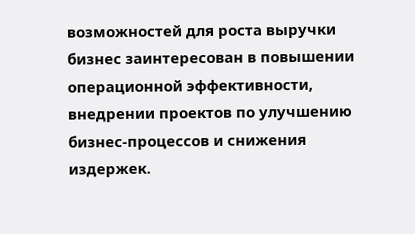возможностей для роста выручки бизнес заинтересован в повышении операционной эффективности, внедрении проектов по улучшению бизнес-процессов и снижения издержек.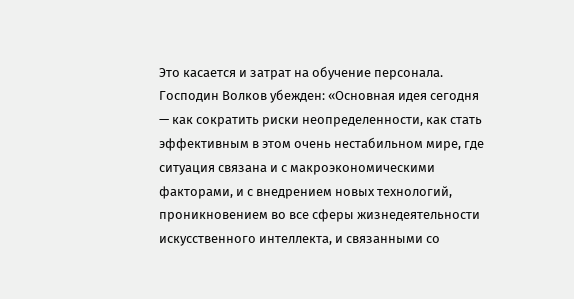Это касается и затрат на обучение персонала.
Господин Волков убежден: «Основная идея сегодня — как сократить риски неопределенности, как стать эффективным в этом очень нестабильном мире, где ситуация связана и с макроэкономическими факторами, и с внедрением новых технологий, проникновением во все сферы жизнедеятельности искусственного интеллекта, и связанными со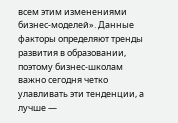всем этим изменениями бизнес-моделей». Данные факторы определяют тренды развития в образовании, поэтому бизнес-школам важно сегодня четко улавливать эти тенденции, а лучше —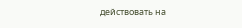действовать на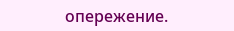опережение.